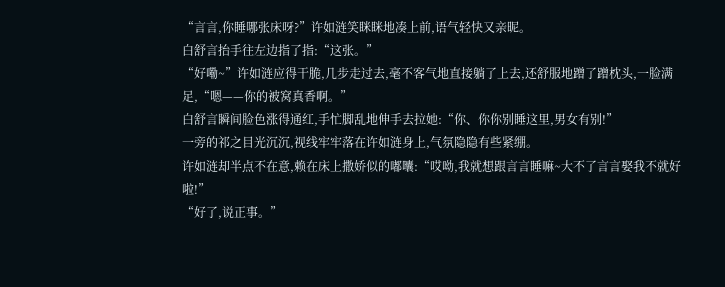“言言,你睡哪张床呀?”许如涟笑眯眯地凑上前,语气轻快又亲昵。
白舒言抬手往左边指了指:“这张。”
“好嘞~”许如涟应得干脆,几步走过去,毫不客气地直接躺了上去,还舒服地蹭了蹭枕头,一脸满足,“嗯——你的被窝真香啊。”
白舒言瞬间脸色涨得通红,手忙脚乱地伸手去拉她:“你、你你别睡这里,男女有别!”
一旁的祁之目光沉沉,视线牢牢落在许如涟身上,气氛隐隐有些紧绷。
许如涟却半点不在意,赖在床上撒娇似的嘟囔:“哎呦,我就想跟言言睡嘛~大不了言言娶我不就好啦!”
“好了,说正事。”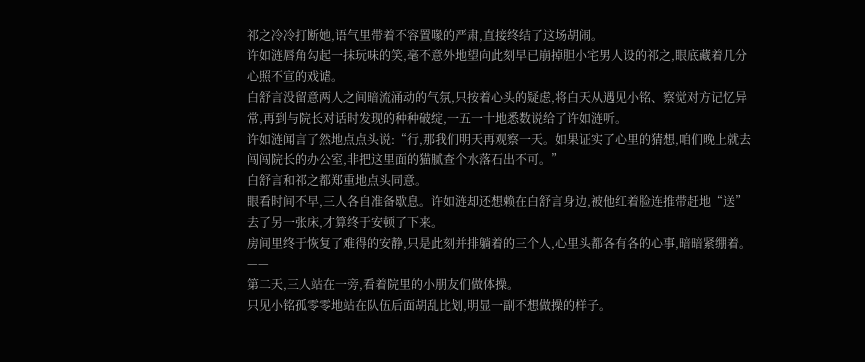祁之冷冷打断她,语气里带着不容置喙的严肃,直接终结了这场胡闹。
许如涟唇角勾起一抹玩味的笑,毫不意外地望向此刻早已崩掉胆小宅男人设的祁之,眼底藏着几分心照不宣的戏谑。
白舒言没留意两人之间暗流涌动的气氛,只按着心头的疑虑,将白天从遇见小铭、察觉对方记忆异常,再到与院长对话时发现的种种破绽,一五一十地悉数说给了许如涟听。
许如涟闻言了然地点点头说:“行,那我们明天再观察一天。如果证实了心里的猜想,咱们晚上就去闯闯院长的办公室,非把这里面的猫腻查个水落石出不可。”
白舒言和祁之都郑重地点头同意。
眼看时间不早,三人各自准备歇息。许如涟却还想赖在白舒言身边,被他红着脸连推带赶地“送”去了另一张床,才算终于安顿了下来。
房间里终于恢复了难得的安静,只是此刻并排躺着的三个人,心里头都各有各的心事,暗暗紧绷着。
——
第二天,三人站在一旁,看着院里的小朋友们做体操。
只见小铭孤零零地站在队伍后面胡乱比划,明显一副不想做操的样子。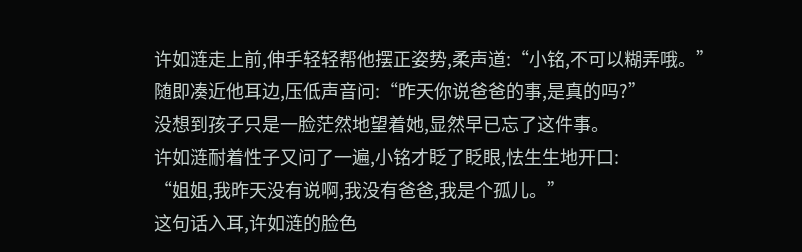许如涟走上前,伸手轻轻帮他摆正姿势,柔声道:“小铭,不可以糊弄哦。”
随即凑近他耳边,压低声音问:“昨天你说爸爸的事,是真的吗?”
没想到孩子只是一脸茫然地望着她,显然早已忘了这件事。
许如涟耐着性子又问了一遍,小铭才眨了眨眼,怯生生地开口:
“姐姐,我昨天没有说啊,我没有爸爸,我是个孤儿。”
这句话入耳,许如涟的脸色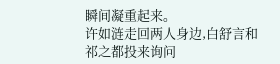瞬间凝重起来。
许如涟走回两人身边,白舒言和祁之都投来询问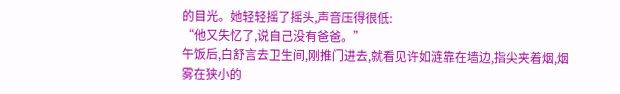的目光。她轻轻摇了摇头,声音压得很低:
“他又失忆了,说自己没有爸爸。”
午饭后,白舒言去卫生间,刚推门进去,就看见许如涟靠在墙边,指尖夹着烟,烟雾在狭小的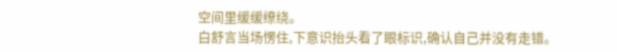空间里缓缓缭绕。
白舒言当场愣住,下意识抬头看了眼标识,确认自己并没有走错。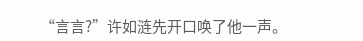“言言?”许如涟先开口唤了他一声。